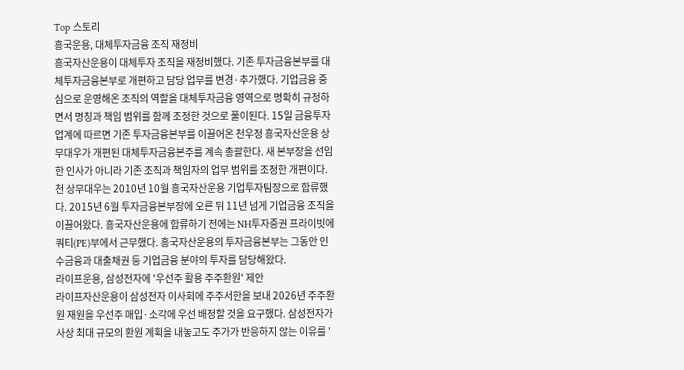Top 스토리
흥국운용, 대체투자금융 조직 재정비
흥국자산운용이 대체투자 조직을 재정비했다. 기존 투자금융본부를 대체투자금융본부로 개편하고 담당 업무를 변경·추가했다. 기업금융 중심으로 운영해온 조직의 역할을 대체투자금융 영역으로 명확히 규정하면서 명칭과 책임 범위를 함께 조정한 것으로 풀이된다. 15일 금융투자업계에 따르면 기존 투자금융본부를 이끌어온 천우정 흥국자산운용 상무대우가 개편된 대체투자금융본주를 계속 총괄한다. 새 본부장을 선임한 인사가 아니라 기존 조직과 책임자의 업무 범위를 조정한 개편이다. 천 상무대우는 2010년 10월 흥국자산운용 기업투자팀장으로 합류했다. 2015년 6월 투자금융본부장에 오른 뒤 11년 넘게 기업금융 조직을 이끌어왔다. 흥국자산운용에 합류하기 전에는 NH투자증권 프라이빗에쿼티(PE)부에서 근무했다. 흥국자산운용의 투자금융본부는 그동안 인수금융과 대출채권 등 기업금융 분야의 투자를 담당해왔다.
라이프운용, 삼성전자에 '우선주 활용 주주환원' 제안
라이프자산운용이 삼성전자 이사회에 주주서한을 보내 2026년 주주환원 재원을 우선주 매입·소각에 우선 배정할 것을 요구했다. 삼성전자가 사상 최대 규모의 환원 계획을 내놓고도 주가가 반응하지 않는 이유를 '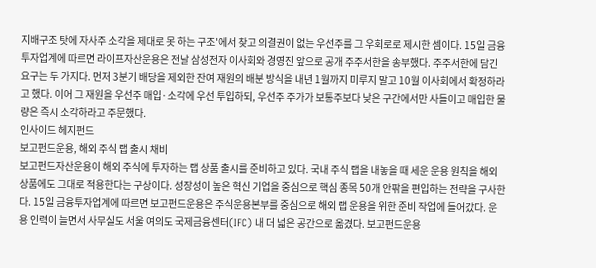지배구조 탓에 자사주 소각을 제대로 못 하는 구조'에서 찾고 의결권이 없는 우선주를 그 우회로로 제시한 셈이다. 15일 금융투자업계에 따르면 라이프자산운용은 전날 삼성전자 이사회와 경영진 앞으로 공개 주주서한을 송부했다. 주주서한에 담긴 요구는 두 가지다. 먼저 3분기 배당을 제외한 잔여 재원의 배분 방식을 내년 1월까지 미루지 말고 10월 이사회에서 확정하라고 했다. 이어 그 재원을 우선주 매입·소각에 우선 투입하되, 우선주 주가가 보통주보다 낮은 구간에서만 사들이고 매입한 물량은 즉시 소각하라고 주문했다.
인사이드 헤지펀드
보고펀드운용, 해외 주식 랩 출시 채비
보고펀드자산운용이 해외 주식에 투자하는 랩 상품 출시를 준비하고 있다. 국내 주식 랩을 내놓을 때 세운 운용 원칙을 해외 상품에도 그대로 적용한다는 구상이다. 성장성이 높은 혁신 기업을 중심으로 핵심 종목 50개 안팎을 편입하는 전략을 구사한다. 15일 금융투자업계에 따르면 보고펀드운용은 주식운용본부를 중심으로 해외 랩 운용을 위한 준비 작업에 들어갔다. 운용 인력이 늘면서 사무실도 서울 여의도 국제금융센터(IFC) 내 더 넓은 공간으로 옮겼다. 보고펀드운용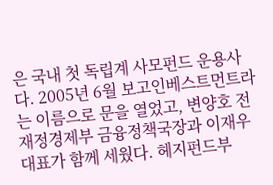은 국내 첫 독립계 사모펀드 운용사다. 2005년 6월 보고인베스트먼트라는 이름으로 문을 열었고, 변양호 전 재정경제부 금융정책국장과 이재우 대표가 함께 세웠다. 헤지펀드부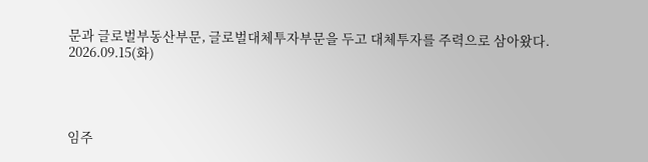문과 글로벌부동산부문, 글로벌대체투자부문을 두고 대체투자를 주력으로 삼아왔다.
2026.09.15(화)




임주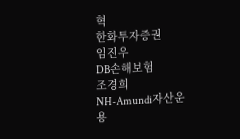혁
한화투자증권
임진우
DB손해보험
조경희
NH-Amundi자산운용